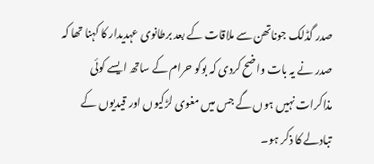صدر گڈلک جوناتھن سے ملاقات کے بعد برطانوی عہدیدار کا کہنا تھا کہ صدر نے یہ بات واضح کردی کہ بوکو حرام کے ساتھ ایسے کوئی مذاکرات نہیں ہوں گے جس میں مغوی لڑکیوں اور قیدیوں کے تبادلے کا ذکر ہو۔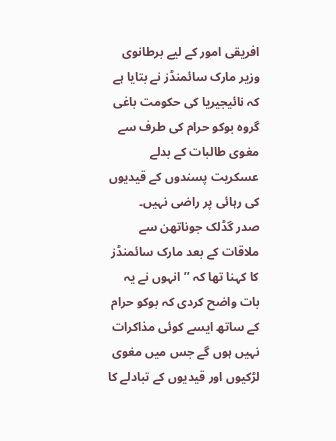افریقی امور کے لیے برطانوی وزیر مارک سائمنڈز نے بتایا ہے کہ نائیجیریا کی حکومت باغی گروہ بوکو حرام کی طرف سے مغوی طالبات کے بدلے عسکریت پسندوں کے قیدیوں کی رہائی پر راضی نہیں۔
صدر گڈلک جوناتھن سے ملاقات کے بعد مارک سائمنڈز کا کہنا تھا کہ ’’انہوں نے یہ بات واضح کردی کہ بوکو حرام کے ساتھ ایسے کوئی مذاکرات نہیں ہوں گے جس میں مغوی لڑکیوں اور قیدیوں کے تبادلے کا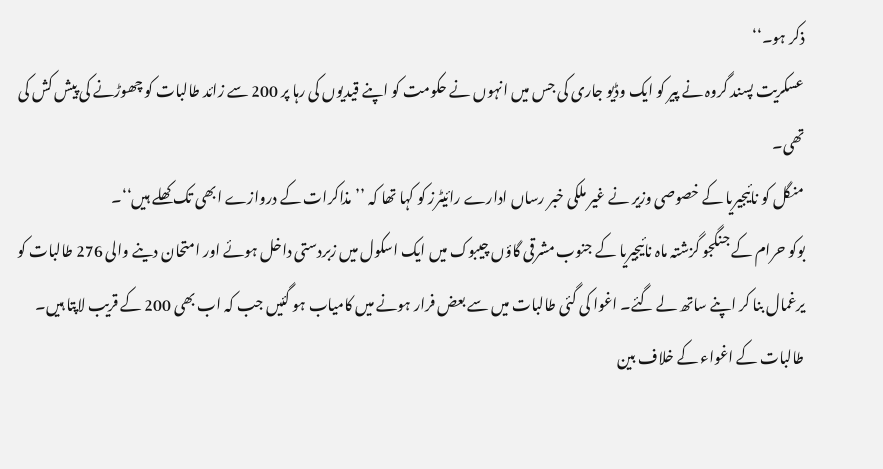ذکر ہو۔‘‘
عسکریت پسند گروہ نے پیر کو ایک وڈیو جاری کی جس میں انہوں نے حکومت کو اپنے قیدیوں کی رہا پر 200 سے زائد طالبات کو چھوڑنے کی پیش کش کی تھی۔
منگل کو نائیجیریا کے خصوصی وزیر نے غیر ملکی خبر رساں ادارے رائیٹرز کو کہا تھا کہ ’’مذاکرات کے دروازے ابھی تک کھلے ہیں‘‘۔
بوکو حرام کے جنگجو گزشتہ ماہ نائیجیریا کے جنوب مشرقی گاؤں چیبوک میں ایک اسکول میں زبردستی داخل ہوئے اور امتحان دینے والی 276 طالبات کو یرغمال بنا کر اپنے ساتھ لے گئے۔ اغوا کی گئی طالبات میں سے بعض فرار ہونے میں کامیاب ہو گئیں جب کہ اب بھی 200 کے قریب لاپتا ہیں۔
طالبات کے اغواء کے خلاف بین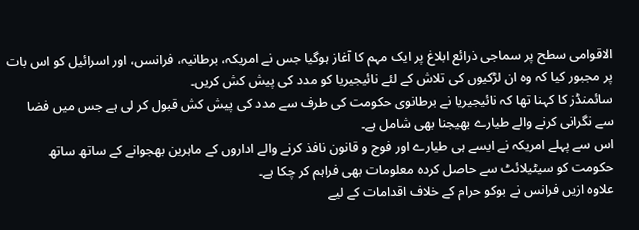الاقوامی سطح پر سماجی ذرائع ابلاغ پر ایک مہم کا آغاز ہوگیا جس نے امریکہ، برطانیہ، فرانسں، اور اسرائیل کو اس بات پر مجبور کیا کہ وہ ان لڑکیوں کی تلاش کے لئے نائیجیریا کو مدد کی پیش کش کریں۔
سائمنڈز کا کہنا تھا کہ نائیجیریا نے برطانوی حکومت کی طرف سے مدد کی پیش کش قبول کر لی ہے جس میں فضا سے نگرانی کرنے والے طیارے بھیجنا بھی شامل ہے۔
اس سے پہلے امریکہ نے ایسے ہی طیارے اور فوج و قانون نافذ کرنے والے اداروں کے ماہرین بھجوانے کے ساتھ ساتھ حکومت کو سیٹیلائٹ سے حاصل کردہ معلومات بھی فراہم کر چکا ہے۔
علاوہ ازیں فرانس نے بوکو حرام کے خلاف اقدامات کے لیے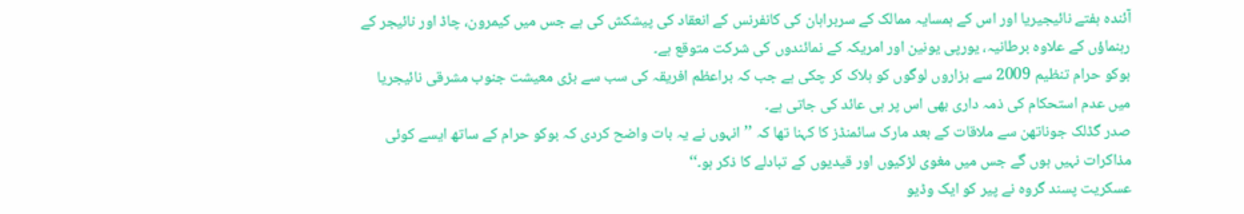آئندہ ہفتے نائیجیریا اور اس کے ہمسایہ ممالک کے سربراہان کی کانفرنس کے انعقاد کی پیشکش کی ہے جس میں کیمرون، چاڈ اور نائیجر کے رہنماؤں کے علاوہ برطانیہ، یورپی یونین اور امریکہ کے نمائندوں کی شرکت متوقع ہے۔
بوکو حرام تنظیم 2009 سے ہزاروں لوگوں کو ہلاک کر چکی ہے جب کہ براعظم افریقہ کی سب سے بڑی معیشت جنوب مشرقی نائیجریا میں عدم استحکام کی ذمہ داری بھی اس پر ہی عائد کی جاتی ہے۔
صدر گڈلک جوناتھن سے ملاقات کے بعد مارک سائمنڈز کا کہنا تھا کہ ’’انہوں نے یہ بات واضح کردی کہ بوکو حرام کے ساتھ ایسے کوئی مذاکرات نہیں ہوں گے جس میں مغوی لڑکیوں اور قیدیوں کے تبادلے کا ذکر ہو۔‘‘
عسکریت پسند گروہ نے پیر کو ایک وڈیو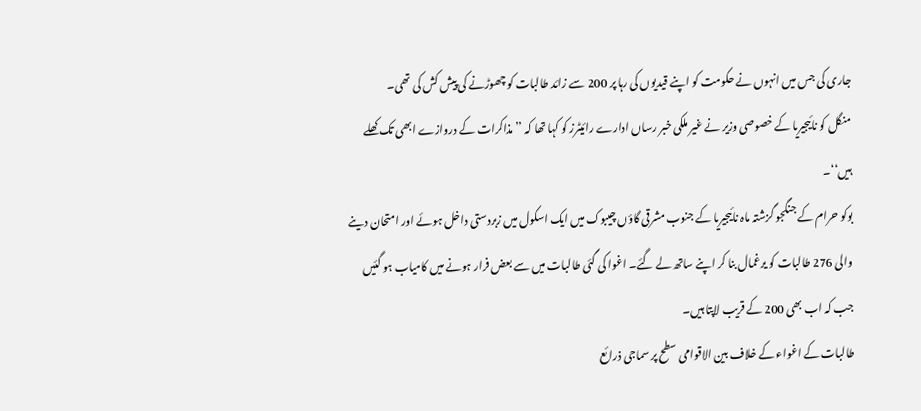جاری کی جس میں انہوں نے حکومت کو اپنے قیدیوں کی رہا پر 200 سے زائد طالبات کو چھوڑنے کی پیش کش کی تھی۔
منگل کو نائیجیریا کے خصوصی وزیر نے غیر ملکی خبر رساں ادارے رائیٹرز کو کہا تھا کہ ’’مذاکرات کے دروازے ابھی تک کھلے ہیں‘‘۔
بوکو حرام کے جنگجو گزشتہ ماہ نائیجیریا کے جنوب مشرقی گاؤں چیبوک میں ایک اسکول میں زبردستی داخل ہوئے اور امتحان دینے والی 276 طالبات کو یرغمال بنا کر اپنے ساتھ لے گئے۔ اغوا کی گئی طالبات میں سے بعض فرار ہونے میں کامیاب ہو گئیں جب کہ اب بھی 200 کے قریب لاپتا ہیں۔
طالبات کے اغواء کے خلاف بین الاقوامی سطح پر سماجی ذرائع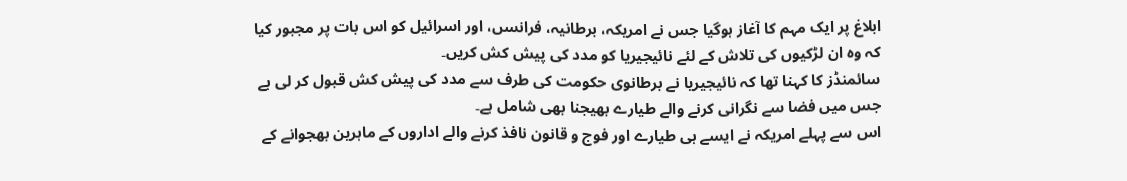ابلاغ پر ایک مہم کا آغاز ہوگیا جس نے امریکہ، برطانیہ، فرانسں، اور اسرائیل کو اس بات پر مجبور کیا کہ وہ ان لڑکیوں کی تلاش کے لئے نائیجیریا کو مدد کی پیش کش کریں۔
سائمنڈز کا کہنا تھا کہ نائیجیریا نے برطانوی حکومت کی طرف سے مدد کی پیش کش قبول کر لی ہے جس میں فضا سے نگرانی کرنے والے طیارے بھیجنا بھی شامل ہے۔
اس سے پہلے امریکہ نے ایسے ہی طیارے اور فوج و قانون نافذ کرنے والے اداروں کے ماہرین بھجوانے کے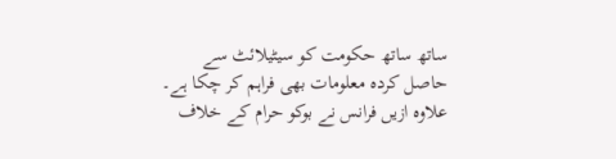ساتھ ساتھ حکومت کو سیٹیلائٹ سے حاصل کردہ معلومات بھی فراہم کر چکا ہے۔
علاوہ ازیں فرانس نے بوکو حرام کے خلاف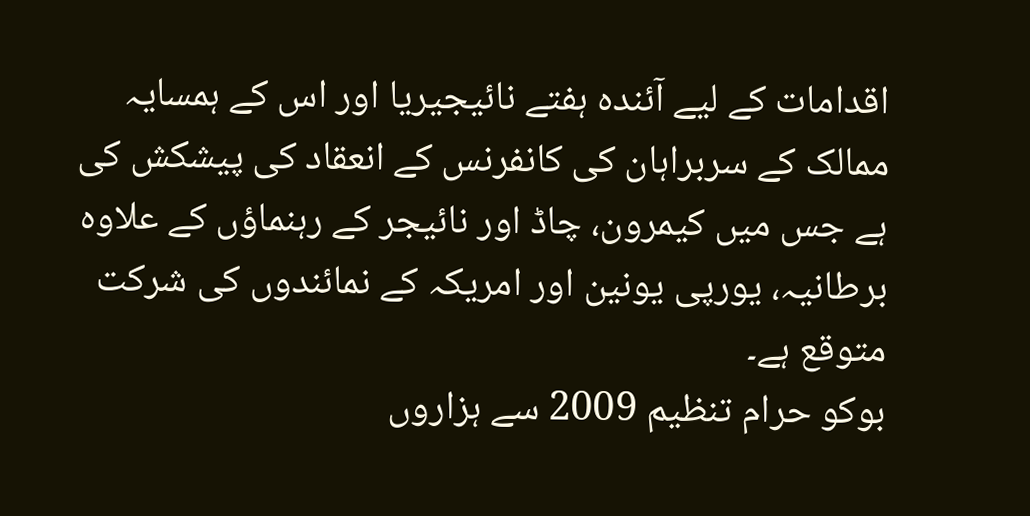اقدامات کے لیے آئندہ ہفتے نائیجیریا اور اس کے ہمسایہ ممالک کے سربراہان کی کانفرنس کے انعقاد کی پیشکش کی ہے جس میں کیمرون، چاڈ اور نائیجر کے رہنماؤں کے علاوہ برطانیہ، یورپی یونین اور امریکہ کے نمائندوں کی شرکت متوقع ہے۔
بوکو حرام تنظیم 2009 سے ہزاروں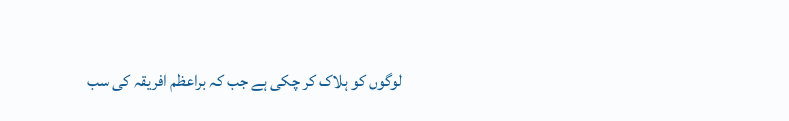لوگوں کو ہلاک کر چکی ہے جب کہ براعظم افریقہ کی سب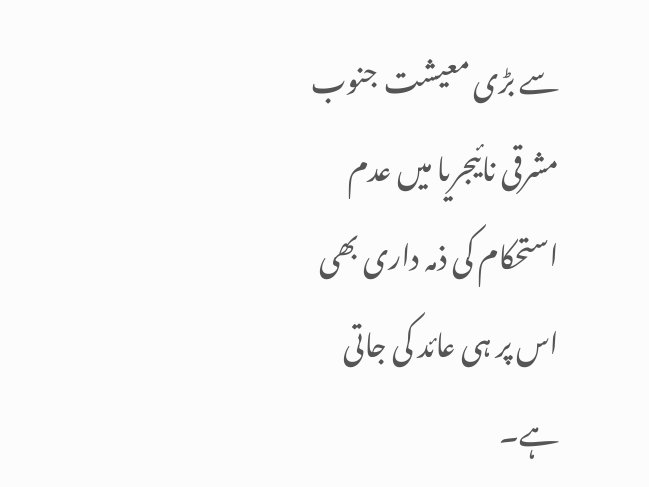سے بڑی معیشت جنوب مشرقی نائیجریا میں عدم استحکام کی ذمہ داری بھی اس پر ہی عائد کی جاتی ہے۔